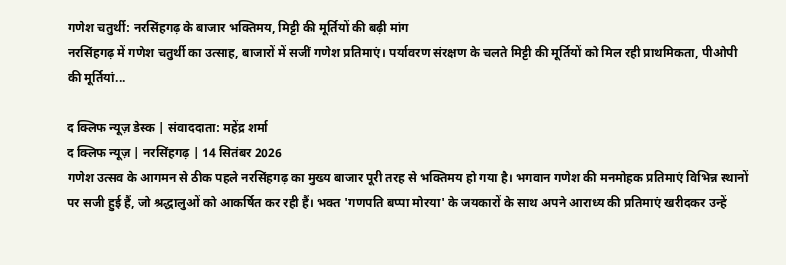गणेश चतुर्थी: नरसिंहगढ़ के बाजार भक्तिमय, मिट्टी की मूर्तियों की बढ़ी मांग
नरसिंहगढ़ में गणेश चतुर्थी का उत्साह, बाजारों में सजीं गणेश प्रतिमाएं। पर्यावरण संरक्षण के चलते मिट्टी की मूर्तियों को मिल रही प्राथमिकता, पीओपी की मूर्तियां...

द क्लिफ न्यूज़ डेस्क | संवाददाता: महेंद्र शर्मा
द क्लिफ न्यूज़ | नरसिंहगढ़ | 14 सितंबर 2026
गणेश उत्सव के आगमन से ठीक पहले नरसिंहगढ़ का मुख्य बाजार पूरी तरह से भक्तिमय हो गया है। भगवान गणेश की मनमोहक प्रतिमाएं विभिन्न स्थानों पर सजी हुई हैं, जो श्रद्धालुओं को आकर्षित कर रही हैं। भक्त 'गणपति बप्पा मोरया' के जयकारों के साथ अपने आराध्य की प्रतिमाएं खरीदकर उन्हें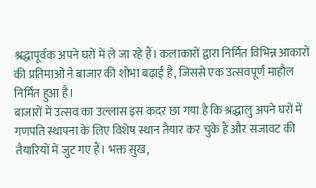श्रद्धापूर्वक अपने घरों में ले जा रहे हैं। कलाकारों द्वारा निर्मित विभिन्न आकारों की प्रतिमाओं ने बाजार की शोभा बढ़ाई है, जिससे एक उत्सवपूर्ण माहौल निर्मित हुआ है।
बाजारों में उत्सव का उल्लास इस कदर छा गया है कि श्रद्धालु अपने घरों में गणपति स्थापना के लिए विशेष स्थान तैयार कर चुके हैं और सजावट की तैयारियों में जुट गए हैं। भक्त सुख,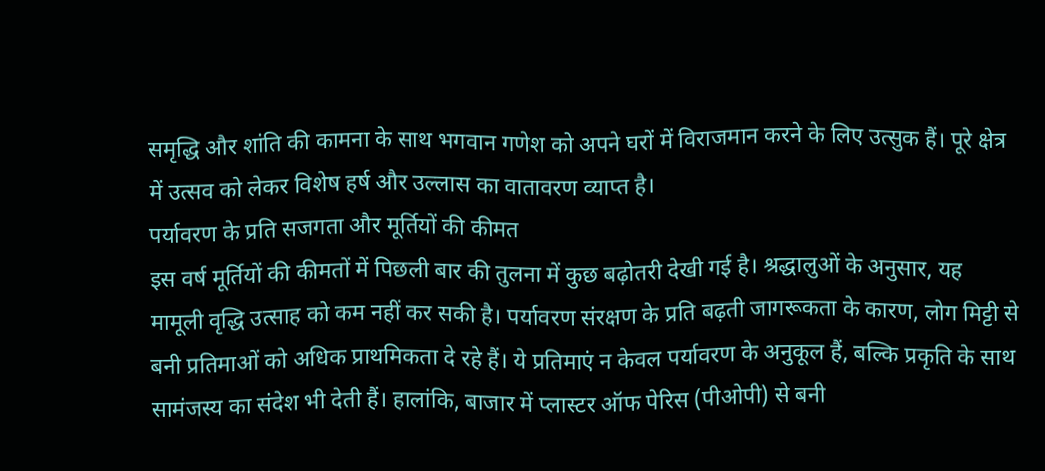समृद्धि और शांति की कामना के साथ भगवान गणेश को अपने घरों में विराजमान करने के लिए उत्सुक हैं। पूरे क्षेत्र में उत्सव को लेकर विशेष हर्ष और उल्लास का वातावरण व्याप्त है।
पर्यावरण के प्रति सजगता और मूर्तियों की कीमत
इस वर्ष मूर्तियों की कीमतों में पिछली बार की तुलना में कुछ बढ़ोतरी देखी गई है। श्रद्धालुओं के अनुसार, यह मामूली वृद्धि उत्साह को कम नहीं कर सकी है। पर्यावरण संरक्षण के प्रति बढ़ती जागरूकता के कारण, लोग मिट्टी से बनी प्रतिमाओं को अधिक प्राथमिकता दे रहे हैं। ये प्रतिमाएं न केवल पर्यावरण के अनुकूल हैं, बल्कि प्रकृति के साथ सामंजस्य का संदेश भी देती हैं। हालांकि, बाजार में प्लास्टर ऑफ पेरिस (पीओपी) से बनी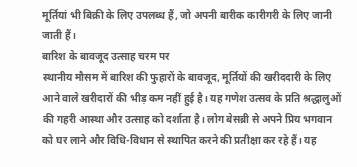मूर्तियां भी बिक्री के लिए उपलब्ध हैं, जो अपनी बारीक कारीगरी के लिए जानी जाती हैं।
बारिश के बावजूद उत्साह चरम पर
स्थानीय मौसम में बारिश की फुहारों के बावजूद, मूर्तियों की खरीददारी के लिए आने वाले खरीदारों की भीड़ कम नहीं हुई है। यह गणेश उत्सव के प्रति श्रद्धालुओं की गहरी आस्था और उत्साह को दर्शाता है। लोग बेसब्री से अपने प्रिय भगवान को घर लाने और विधि-विधान से स्थापित करने की प्रतीक्षा कर रहे हैं। यह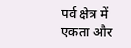पर्व क्षेत्र में एकता और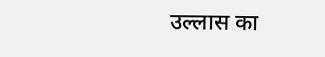उल्लास का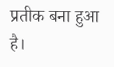प्रतीक बना हुआ है।